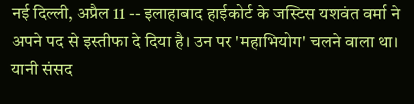नई दिल्ली, अप्रैल 11 -- इलाहाबाद हाईकोर्ट के जस्टिस यशवंत वर्मा ने अपने पद से इस्तीफा दे दिया है। उन पर 'महाभियोग' चलने वाला था। यानी संसद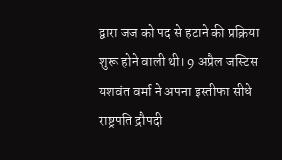द्वारा जज को पद से हटाने की प्रक्रिया शुरू होने वाली थी। 9 अप्रैल जस्टिस यशवंत वर्मा ने अपना इस्तीफा सीधे राष्ट्रपति द्रौपदी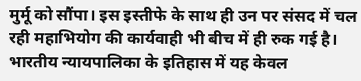मुर्मू को सौंपा। इस इस्तीफे के साथ ही उन पर संसद में चल रही महाभियोग की कार्यवाही भी बीच में ही रुक गई है। भारतीय न्यायपालिका के इतिहास में यह केवल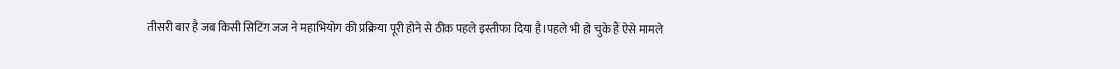तीसरी बार है जब किसी सिटिंग जज ने महाभियोग की प्रक्रिया पूरी होने से ठीक पहले इस्तीफा दिया है।पहले भी हो चुके हैं ऐसे मामले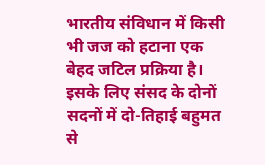भारतीय संविधान में किसी भी जज को हटाना एक बेहद जटिल प्रक्रिया है। इसके लिए संसद के दोनों सदनों में दो-तिहाई बहुमत से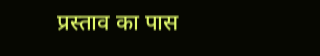प्रस्ताव का पास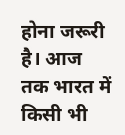होना जरूरी है। आज तक भारत में किसी भी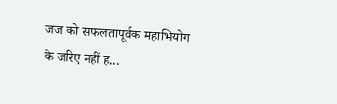जज को सफलतापूर्वक महाभियोग के जरिए नहीं ह...